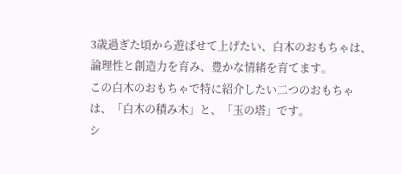3歳過ぎた頃から遊ばせて上げたい、白木のおもちゃは、論理性と創造力を育み、豊かな情緒を育てます。
この白木のおもちゃで特に紹介したい二つのおもちゃは、「白木の積み木」と、「玉の塔」です。
シ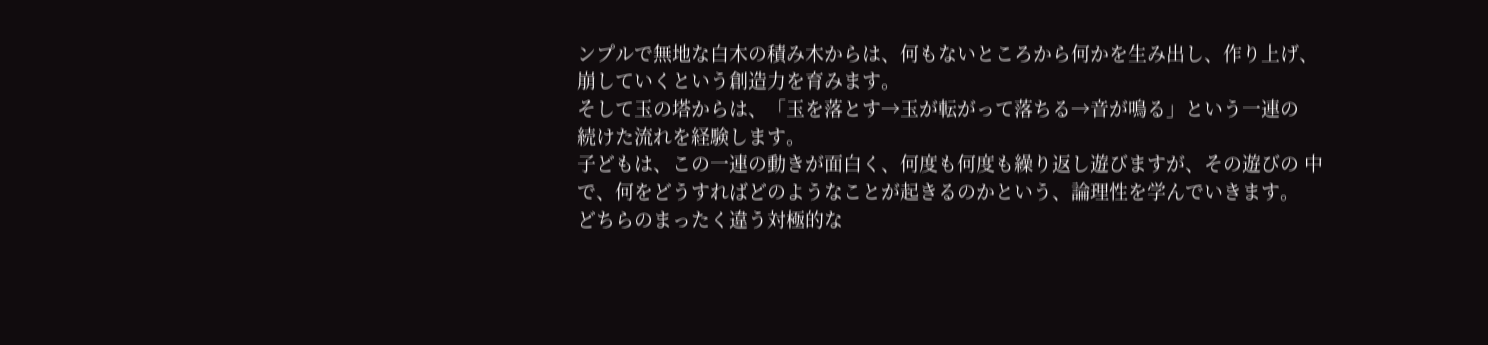ンプルで無地な白木の積み木からは、何もないところから何かを生み出し、作り上げ、
崩していくという創造力を育みます。
そして玉の塔からは、「玉を落とす→玉が転がって落ちる→音が鳴る」という一連の
続けた流れを経験します。
子どもは、この一連の動きが面白く、何度も何度も繰り返し遊びますが、その遊びの 中で、何をどうすればどのようなことが起きるのかという、論理性を学んでいきます。
どちらのまったく違う対極的な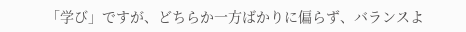「学び」ですが、どちらか一方ばかりに偏らず、バランスよ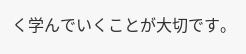く学んでいくことが大切です。